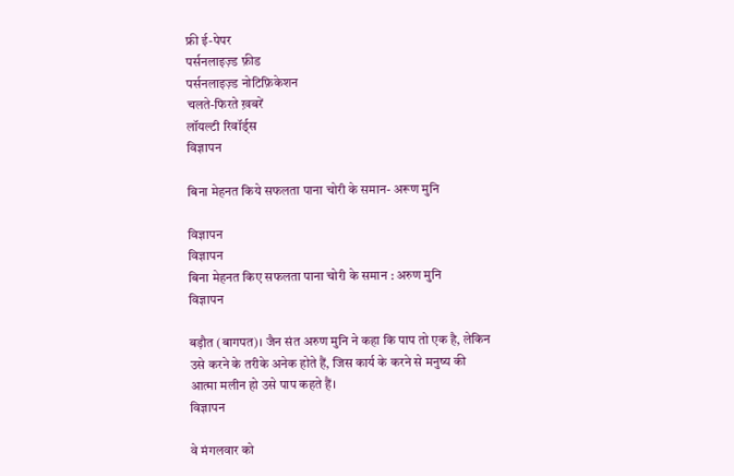फ्री ई-पेपर
पर्सनलाइज़्ड फ़ीड
पर्सनलाइज़्ड नोटिफ़िकेशन
चलते-फिरते ख़बरें
लॉयल्टी रिवॉर्ड्स
विज्ञापन

बिना मेहनत किये सफलता पाना चोरी के समान- अरूण मुनि

विज्ञापन
विज्ञापन
बिना मेहनत किए सफलता पाना चोरी के समान : अरुण मुनि
विज्ञापन

बड़ौत (बागपत)। जैन संत अरुण मुनि ने कहा कि पाप तो एक है, लेकिन उसे करने के तरीके अनेक होते हैं, जिस कार्य के करने से मनुष्य की आत्मा मलीन हो उसे पाप कहते हैं।
विज्ञापन

वे मंगलवार को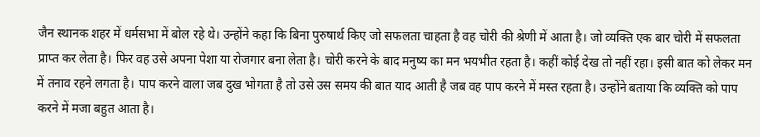जैन स्थानक शहर में धर्मसभा में बोल रहे थे। उन्होंने कहा कि बिना पुरुषार्थ किए जो सफलता चाहता है वह चोरी की श्रेणी में आता है। जो व्यक्ति एक बार चोरी में सफलता प्राप्त कर लेता है। फिर वह उसे अपना पेशा या रोजगार बना लेता है। चोरी करने के बाद मनुष्य का मन भयभीत रहता है। कहीं कोई देख तो नहीं रहा। इसी बात को लेकर मन में तनाव रहने लगता है। पाप करने वाला जब दुख भोगता है तो उसे उस समय की बात याद आती है जब वह पाप करने में मस्त रहता है। उन्होंने बताया कि व्यक्ति को पाप करने में मजा बहुत आता है।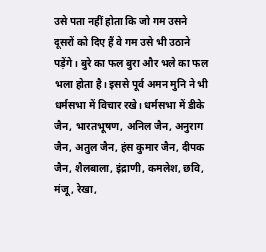उसे पता नहीं होता कि जो गम उसने दूसरों को दिए हैं वे गम उसे भी उठाने पड़ेंगे। बुरे का फल बुरा और भले का फल भला होता है। इससे पूर्व अमन मुनि ने भी धर्मसभा में विचार रखे। धर्मसभा में डीके जैन, भारतभूषण, अनिल जैन, अनुराग जैन, अतुल जैन, हंस कुमार जैन, दीपक जैन, शैलबाला, इंद्राणी, कमलेश, छवि, मंजू, रेखा,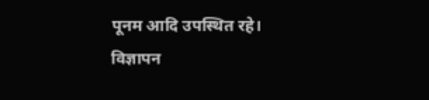पूनम आदि उपस्थित रहे।
विज्ञापन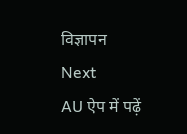विज्ञापन
Next
AU ऐप में पढ़ें